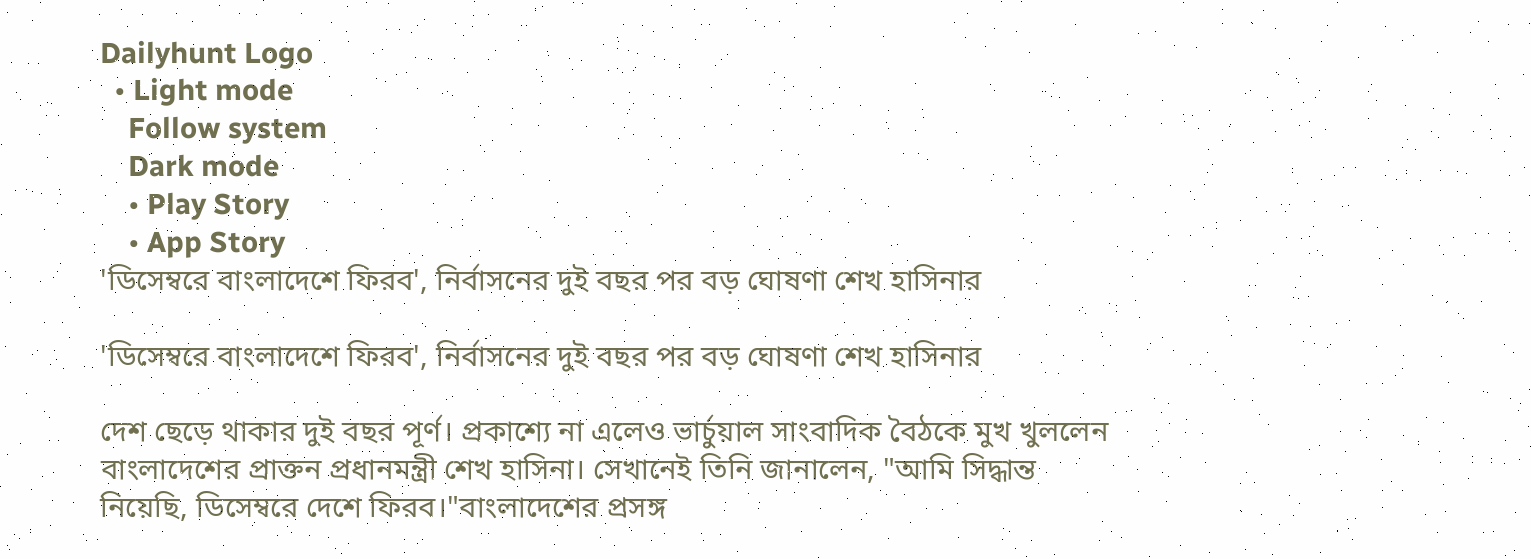Dailyhunt Logo
  • Light mode
    Follow system
    Dark mode
    • Play Story
    • App Story
'ডিসেম্বরে বাংলাদেশে ফিরব', নির্বাসনের দুই বছর পর বড় ঘোষণা শেখ হাসিনার

'ডিসেম্বরে বাংলাদেশে ফিরব', নির্বাসনের দুই বছর পর বড় ঘোষণা শেখ হাসিনার

দেশ ছেড়ে থাকার দুই বছর পূর্ণ। প্রকাশ্যে না এলেও ভার্চুয়াল সাংবাদিক বৈঠকে মুখ খুললেন বাংলাদেশের প্রাক্তন প্রধানমন্ত্রী শেখ হাসিনা। সেখানেই তিনি জানালেন, "আমি সিদ্ধান্ত নিয়েছি, ডিসেম্বরে দেশে ফিরব।"বাংলাদেশের প্রসঙ্গ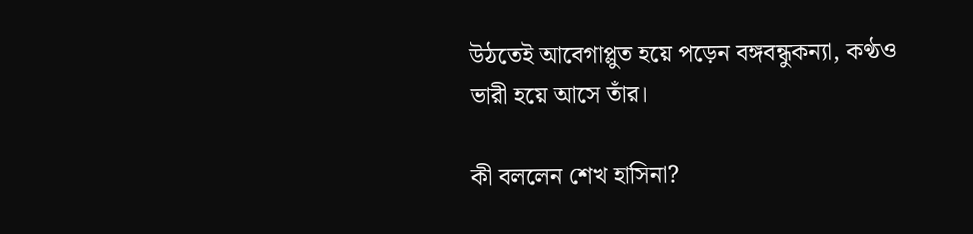উঠতেই আবেগাপ্লুত হয়ে পড়েন বঙ্গবন্ধুকন্যা, কণ্ঠও ভারী হয়ে আসে তাঁর।

কী বললেন শেখ হাসিনা?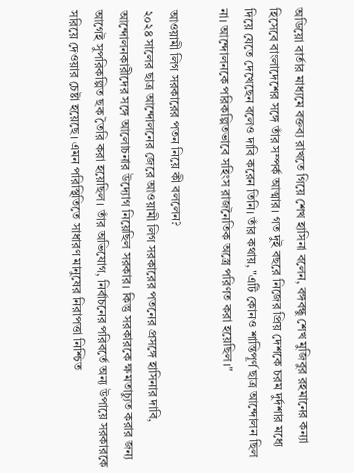অডিয়ো বার্তার মাধ্যমে বক্তব্য রাখতে গিয়ে শেখ হাসিনা বলেন, বঙ্গবন্ধু শেখ মুজিবুর রহমানের কন্যা হিসেবে বাংলাদেশের সঙ্গে তাঁর সম্পর্ক আত্মার। গত দুই বছরে নিজের প্রিয় দেশকে চরম দুর্দশার মধ্যে দিয়ে যেতে দেখেছেন বলেও দাবি করেন তিনি। তাঁর কথায়, "এটি কোনও শান্তিপূর্ণ ছাত্র আন্দোলন ছিল না। আন্দোলনকে পরিকল্পিতভাবে সহিংস রাজনৈতিক অস্ত্রে পরিণত করা হয়েছিল।"

আওয়ামী লিগ সরকারের পতন নিয়ে কী বললেন?
২০২৪ সালের ছাত্র আন্দোলনের জেরে আওয়ামী লিগ সরকারের পতনের প্রসঙ্গে হাসিনার দাবি, আন্দোলনকারীদের সঙ্গে আলোচনার উদ্যোগ নিয়েছিল সরকার। কিন্তু সরকারকে ক্ষমতাচ্যুত করার জন্য আগেই সুপরিকল্পিত ছক তৈরি করা হয়েছিল। তাঁর অভিযোগ, নির্বাচনের পরিবর্তে অন্য উপায়ে সরকারকে সরিয়ে দেওয়ার চেষ্টা হয়েছে। এমন পরিস্থিতিতে সাধারণ মানুষের নিরাপত্তা নিশ্চিত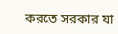করতে সরকার যা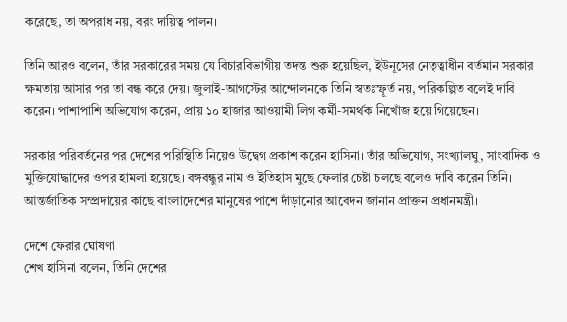করেছে, তা অপরাধ নয়, বরং দায়িত্ব পালন।

তিনি আরও বলেন, তাঁর সরকারের সময় যে বিচারবিভাগীয় তদন্ত শুরু হয়েছিল, ইউনূসের নেতৃত্বাধীন বর্তমান সরকার ক্ষমতায় আসার পর তা বন্ধ করে দেয়। জুলাই-আগস্টের আন্দোলনকে তিনি স্বতঃস্ফূর্ত নয়, পরিকল্পিত বলেই দাবি করেন। পাশাপাশি অভিযোগ করেন, প্রায় ১০ হাজার আওয়ামী লিগ কর্মী-সমর্থক নিখোঁজ হয়ে গিয়েছেন।

সরকার পরিবর্তনের পর দেশের পরিস্থিতি নিয়েও উদ্বেগ প্রকাশ করেন হাসিনা। তাঁর অভিযোগ, সংখ্যালঘু, সাংবাদিক ও মুক্তিযোদ্ধাদের ওপর হামলা হয়েছে। বঙ্গবন্ধুর নাম ও ইতিহাস মুছে ফেলার চেষ্টা চলছে বলেও দাবি করেন তিনি। আন্তর্জাতিক সম্প্রদায়ের কাছে বাংলাদেশের মানুষের পাশে দাঁড়ানোর আবেদন জানান প্রাক্তন প্রধানমন্ত্রী।

দেশে ফেরার ঘোষণা
শেখ হাসিনা বলেন, তিনি দেশের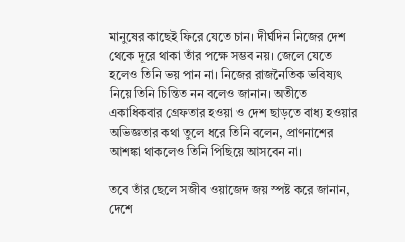মানুষের কাছেই ফিরে যেতে চান। দীর্ঘদিন নিজের দেশ থেকে দূরে থাকা তাঁর পক্ষে সম্ভব নয়। জেলে যেতে হলেও তিনি ভয় পান না। নিজের রাজনৈতিক ভবিষ্যৎ নিয়ে তিনি চিন্তিত নন বলেও জানান। অতীতে একাধিকবার গ্রেফতার হওয়া ও দেশ ছাড়তে বাধ্য হওয়ার অভিজ্ঞতার কথা তুলে ধরে তিনি বলেন, প্রাণনাশের আশঙ্কা থাকলেও তিনি পিছিয়ে আসবেন না।

তবে তাঁর ছেলে সজীব ওয়াজেদ জয় স্পষ্ট করে জানান, দেশে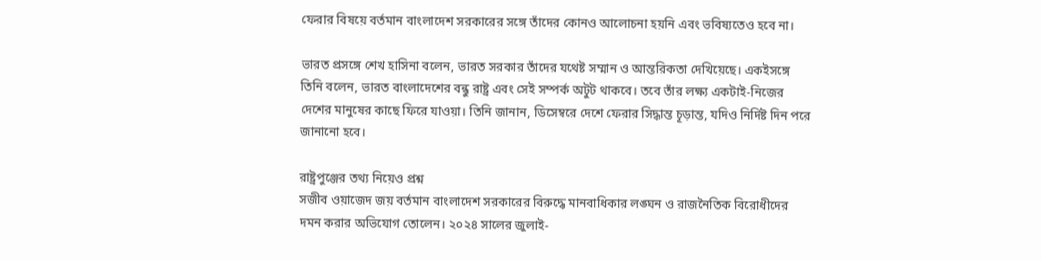ফেরার বিষয়ে বর্তমান বাংলাদেশ সরকারের সঙ্গে তাঁদের কোনও আলোচনা হয়নি এবং ভবিষ্যতেও হবে না।

ভারত প্রসঙ্গে শেখ হাসিনা বলেন, ভারত সরকার তাঁদের যথেষ্ট সম্মান ও আন্তরিকতা দেখিয়েছে। একইসঙ্গে তিনি বলেন, ভারত বাংলাদেশের বন্ধু রাষ্ট্র এবং সেই সম্পর্ক অটুট থাকবে। তবে তাঁর লক্ষ্য একটাই-নিজের দেশের মানুষের কাছে ফিরে যাওয়া। তিনি জানান, ডিসেম্বরে দেশে ফেরার সিদ্ধান্ত চূড়ান্ত, যদিও নির্দিষ্ট দিন পরে জানানো হবে।

রাষ্ট্রপুঞ্জের তথ্য নিয়েও প্রশ্ন
সজীব ওয়াজেদ জয় বর্তমান বাংলাদেশ সরকারের বিরুদ্ধে মানবাধিকার লঙ্ঘন ও রাজনৈতিক বিরোধীদের দমন করার অভিযোগ তোলেন। ২০২৪ সালের জুলাই-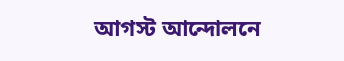আগস্ট আন্দোলনে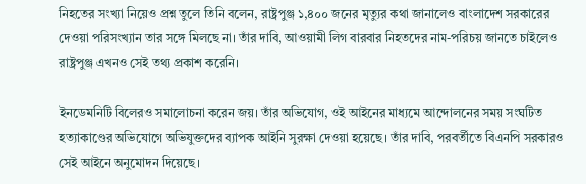নিহতের সংখ্যা নিয়েও প্রশ্ন তুলে তিনি বলেন, রাষ্ট্রপুঞ্জ ১,৪০০ জনের মৃত্যুর কথা জানালেও বাংলাদেশ সরকারের দেওয়া পরিসংখ্যান তার সঙ্গে মিলছে না। তাঁর দাবি, আওয়ামী লিগ বারবার নিহতদের নাম-পরিচয় জানতে চাইলেও রাষ্ট্রপুঞ্জ এখনও সেই তথ্য প্রকাশ করেনি।

ইনডেমনিটি বিলেরও সমালোচনা করেন জয়। তাঁর অভিযোগ, ওই আইনের মাধ্যমে আন্দোলনের সময় সংঘটিত হত্যাকাণ্ডের অভিযোগে অভিযুক্তদের ব্যাপক আইনি সুরক্ষা দেওয়া হয়েছে। তাঁর দাবি, পরবর্তীতে বিএনপি সরকারও সেই আইনে অনুমোদন দিয়েছে।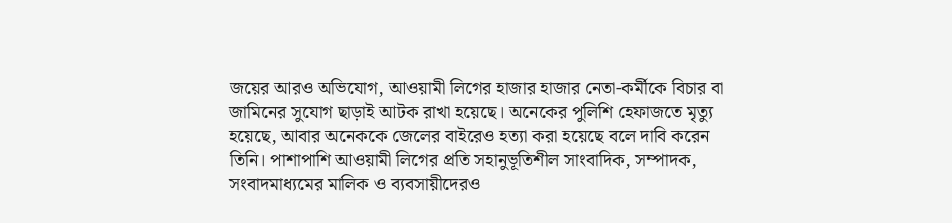জয়ের আরও অভিযোগ, আওয়ামী লিগের হাজার হাজার নেতা-কর্মীকে বিচার বা জামিনের সুযোগ ছাড়াই আটক রাখা হয়েছে। অনেকের পুলিশি হেফাজতে মৃত্যু হয়েছে, আবার অনেককে জেলের বাইরেও হত্যা করা হয়েছে বলে দাবি করেন তিনি। পাশাপাশি আওয়ামী লিগের প্রতি সহানুভূতিশীল সাংবাদিক, সম্পাদক, সংবাদমাধ্যমের মালিক ও ব্যবসায়ীদেরও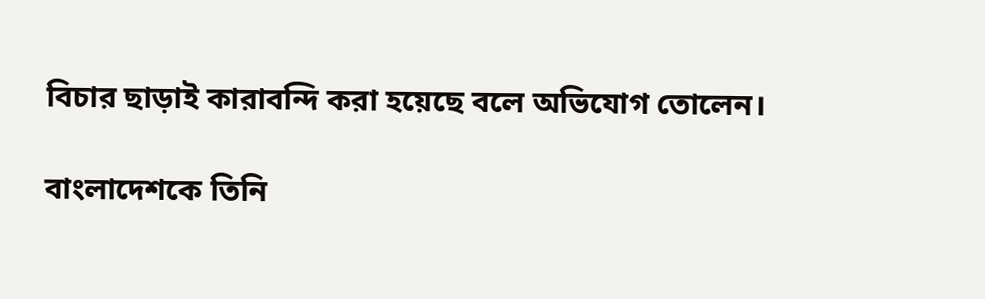বিচার ছাড়াই কারাবন্দি করা হয়েছে বলে অভিযোগ তোলেন।

বাংলাদেশকে তিনি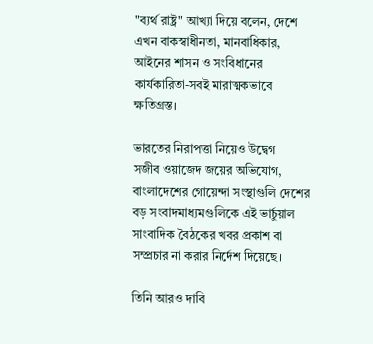"ব্যর্থ রাষ্ট্র" আখ্যা দিয়ে বলেন, দেশে এখন বাকস্বাধীনতা, মানবাধিকার, আইনের শাসন ও সংবিধানের কার্যকারিতা-সবই মারাত্মকভাবে ক্ষতিগ্রস্ত।

ভারতের নিরাপত্তা নিয়েও উদ্বেগ
সজীব ওয়াজেদ জয়ের অভিযোগ, বাংলাদেশের গোয়েন্দা সংস্থাগুলি দেশের বড় সংবাদমাধ্যমগুলিকে এই ভার্চুয়াল সাংবাদিক বৈঠকের খবর প্রকাশ বা সম্প্রচার না করার নির্দেশ দিয়েছে।

তিনি আরও দাবি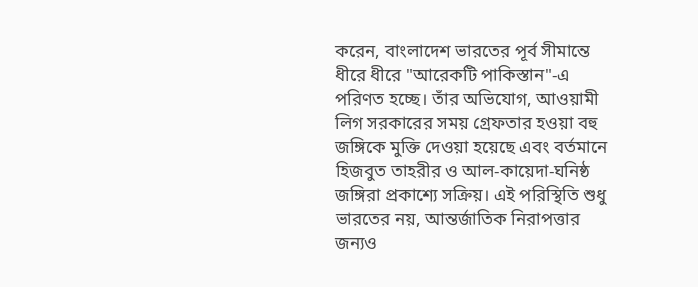করেন, বাংলাদেশ ভারতের পূর্ব সীমান্তে ধীরে ধীরে "আরেকটি পাকিস্তান"-এ পরিণত হচ্ছে। তাঁর অভিযোগ, আওয়ামী লিগ সরকারের সময় গ্রেফতার হওয়া বহু জঙ্গিকে মুক্তি দেওয়া হয়েছে এবং বর্তমানে হিজবুত তাহরীর ও আল-কায়েদা-ঘনিষ্ঠ জঙ্গিরা প্রকাশ্যে সক্রিয়। এই পরিস্থিতি শুধু ভারতের নয়, আন্তর্জাতিক নিরাপত্তার জন্যও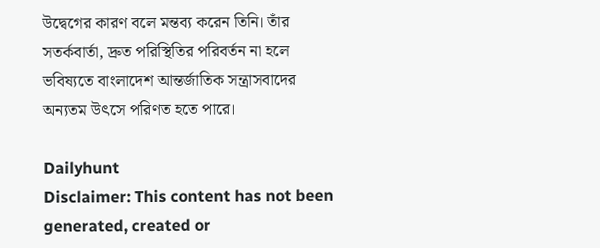উদ্বেগের কারণ বলে মন্তব্য করেন তিনি। তাঁর সতর্কবার্তা, দ্রুত পরিস্থিতির পরিবর্তন না হলে ভবিষ্যতে বাংলাদেশ আন্তর্জাতিক সন্ত্রাসবাদের অন্যতম উৎসে পরিণত হতে পারে।

Dailyhunt
Disclaimer: This content has not been generated, created or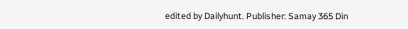edited by Dailyhunt. Publisher: Samay 365 Din